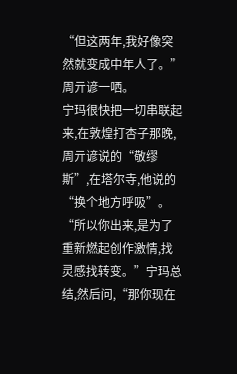“但这两年,我好像突然就变成中年人了。”周亓谚一哂。
宁玛很快把一切串联起来,在敦煌打杏子那晚,周亓谚说的“敬缪斯”,在塔尔寺,他说的“换个地方呼吸”。
“所以你出来,是为了重新燃起创作激情,找灵感找转变。”宁玛总结,然后问,“那你现在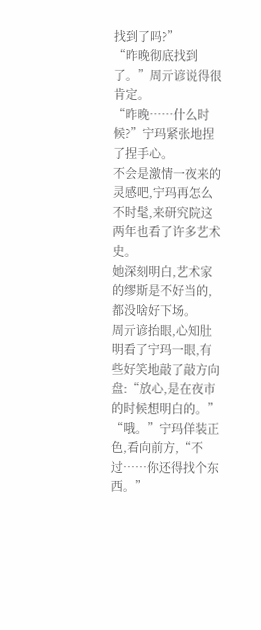找到了吗?”
“昨晚彻底找到了。”周亓谚说得很肯定。
“昨晚……什么时候?”宁玛紧张地捏了捏手心。
不会是激情一夜来的灵感吧,宁玛再怎么不时髦,来研究院这两年也看了许多艺术史。
她深刻明白,艺术家的缪斯是不好当的,都没啥好下场。
周亓谚抬眼,心知肚明看了宁玛一眼,有些好笑地敲了敲方向盘:“放心,是在夜市的时候想明白的。”
“哦。”宁玛佯装正色,看向前方,“不过……你还得找个东西。”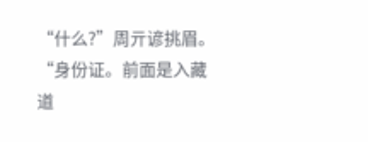“什么?”周亓谚挑眉。
“身份证。前面是入藏道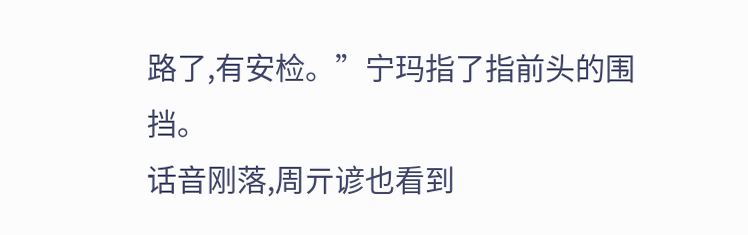路了,有安检。”宁玛指了指前头的围挡。
话音刚落,周亓谚也看到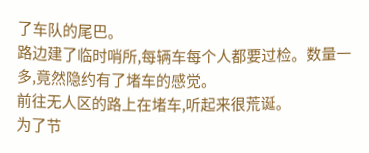了车队的尾巴。
路边建了临时哨所,每辆车每个人都要过检。数量一多,竟然隐约有了堵车的感觉。
前往无人区的路上在堵车,听起来很荒诞。
为了节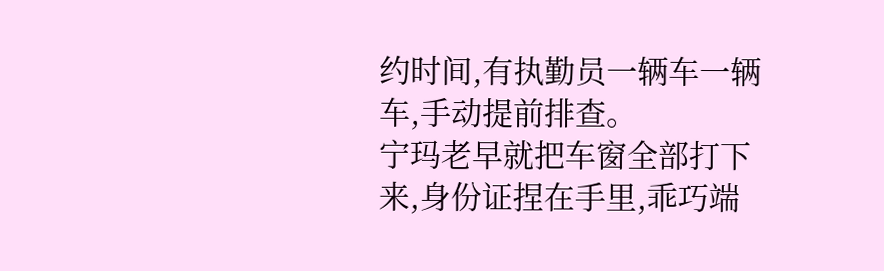约时间,有执勤员一辆车一辆车,手动提前排查。
宁玛老早就把车窗全部打下来,身份证捏在手里,乖巧端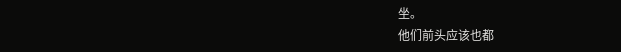坐。
他们前头应该也都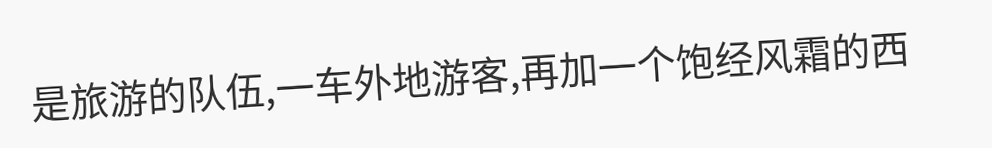是旅游的队伍,一车外地游客,再加一个饱经风霜的西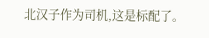北汉子作为司机,这是标配了。